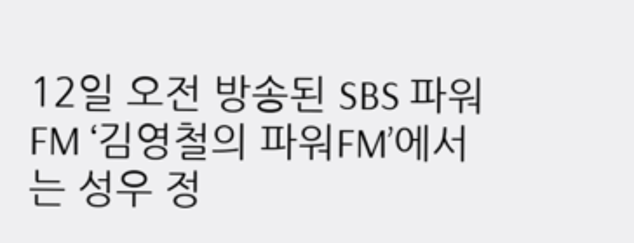12일 오전 방송된 SBS 파워FM ‘김영철의 파워FM’에서는 성우 정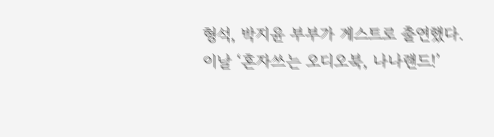형석, 박지윤 부부가 게스트로 출연했다.
이날 ‘혼자쓰는 오디오북, 나나랜드!’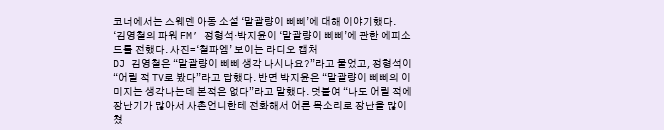코너에서는 스웨덴 아동 소설 ‘말괄량이 삐삐’에 대해 이야기했다.
‘김영철의 파워 FM’ 정형석·박지윤이 ‘말괄량이 삐삐’에 관한 에피소드를 전했다. 사진=‘철파엠’ 보이는 라디오 캡처
DJ 김영철은 “말괄량이 삐삐 생각 나시나요?”라고 물었고, 정형석이 “어릴 적 TV로 봤다”라고 답했다. 반면 박지윤은 “말괄량이 삐삐의 이미지는 생각나는데 본적은 없다”라고 말했다. 덧붙여 “나도 어릴 적에 장난기가 많아서 사촌언니한테 전화해서 어른 목소리로 장난을 많이 쳤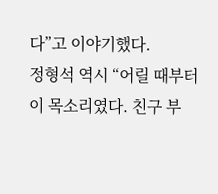다”고 이야기했다.
정형석 역시 “어릴 때부터 이 목소리였다. 친구 부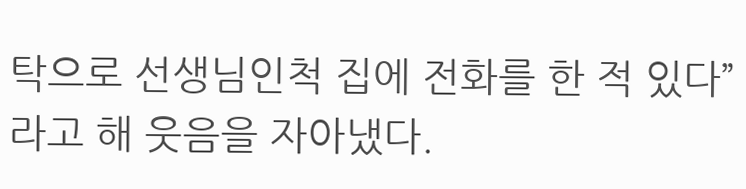탁으로 선생님인척 집에 전화를 한 적 있다”라고 해 웃음을 자아냈다.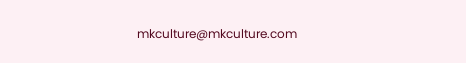mkculture@mkculture.com